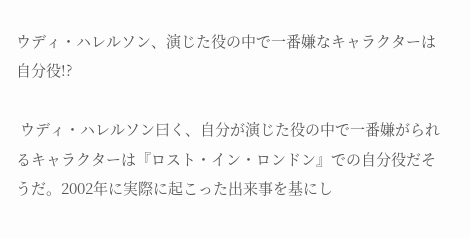ウディ・ハレルソン、演じた役の中で一番嫌なキャラクターは自分役!?

 ウディ・ハレルソン曰く、自分が演じた役の中で一番嫌がられるキャラクターは『ロスト・イン・ロンドン』での自分役だそうだ。2002年に実際に起こった出来事を基にし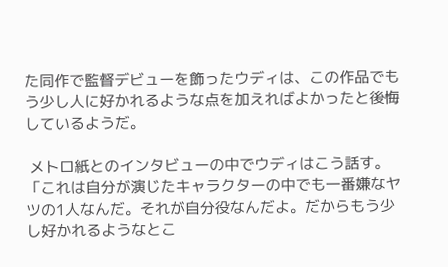た同作で監督デビューを飾ったウディは、この作品でもう少し人に好かれるような点を加えればよかったと後悔しているようだ。

 メトロ紙とのインタビューの中でウディはこう話す。「これは自分が演じたキャラクターの中でも一番嫌なヤツの1人なんだ。それが自分役なんだよ。だからもう少し好かれるようなとこ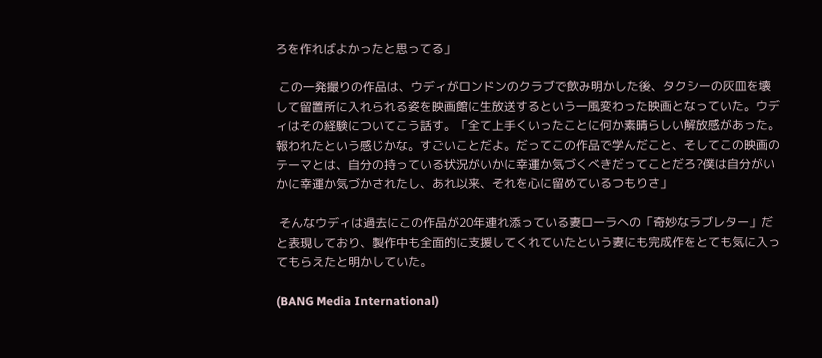ろを作ればよかったと思ってる」

 この一発撮りの作品は、ウディがロンドンのクラブで飲み明かした後、タクシーの灰皿を壊して留置所に入れられる姿を映画館に生放送するという一風変わった映画となっていた。ウディはその経験についてこう話す。「全て上手くいったことに何か素晴らしい解放感があった。報われたという感じかな。すごいことだよ。だってこの作品で学んだこと、そしてこの映画のテーマとは、自分の持っている状況がいかに幸運か気づくべきだってことだろ?僕は自分がいかに幸運か気づかされたし、あれ以来、それを心に留めているつもりさ」

 そんなウディは過去にこの作品が20年連れ添っている妻ローラへの「奇妙なラブレター」だと表現しており、製作中も全面的に支援してくれていたという妻にも完成作をとても気に入ってもらえたと明かしていた。

(BANG Media International)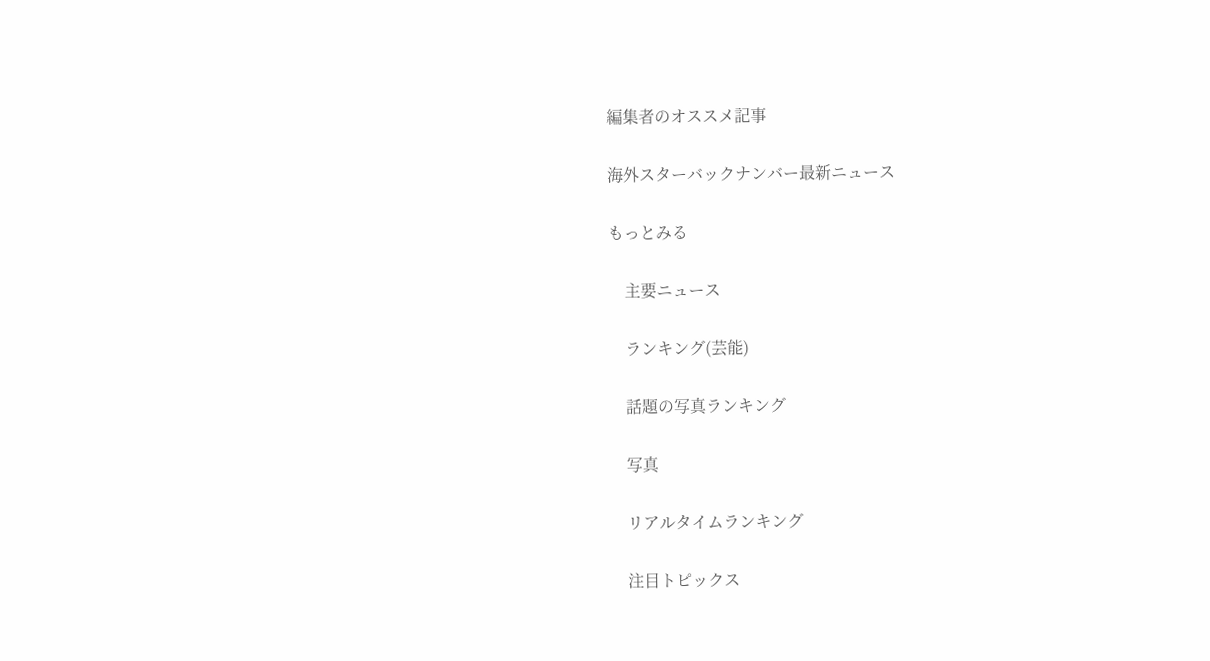編集者のオススメ記事

海外スターバックナンバー最新ニュース

もっとみる

    主要ニュース

    ランキング(芸能)

    話題の写真ランキング

    写真

    リアルタイムランキング

    注目トピックス